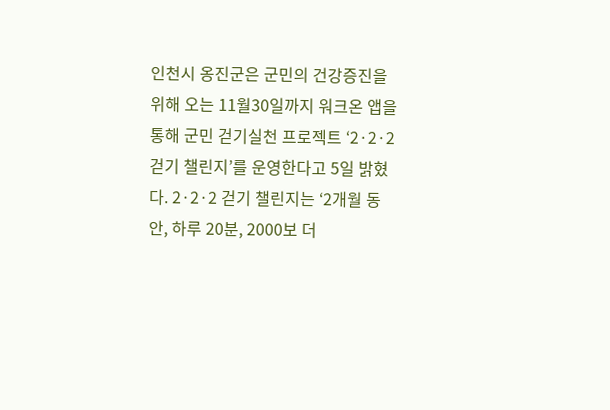인천시 옹진군은 군민의 건강증진을 위해 오는 11월30일까지 워크온 앱을 통해 군민 걷기실천 프로젝트 ‘2·2·2 걷기 챌린지’를 운영한다고 5일 밝혔다. 2·2·2 걷기 챌린지는 ‘2개월 동안, 하루 20분, 2000보 더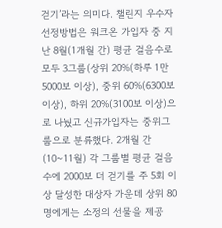걷기’라는 의미다. 챌린지 우수자 선정방법은 워크온 가입자 중 지난 8월(1개월 간) 평균 걸음수로 모두 3그룹(상위 20%(하루 1만5000보 이상), 중위 60%(6300보 이상), 하위 20%(3100보 이상)으로 나눴고 신규가입자는 중위그룹으로 분류했다. 2개월 간(10~11월) 각 그룹별 평균 걸음수에 2000보 더 걷기를 주 5회 이상 달성한 대상자 가운데 상위 80명에게는 소정의 선물을 제공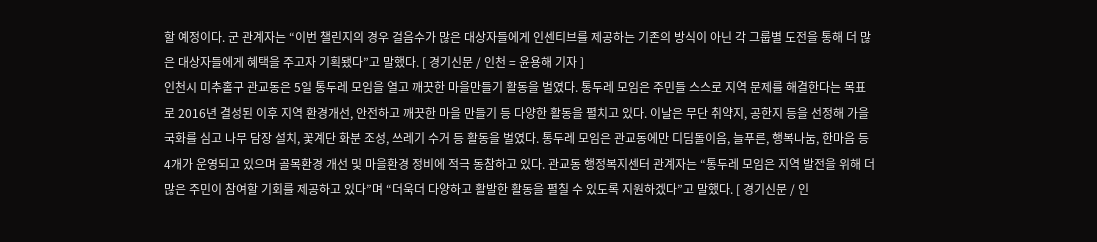할 예정이다. 군 관계자는 “이번 챌린지의 경우 걸음수가 많은 대상자들에게 인센티브를 제공하는 기존의 방식이 아닌 각 그룹별 도전을 통해 더 많은 대상자들에게 혜택을 주고자 기획됐다”고 말했다. [ 경기신문 / 인천 = 윤용해 기자 ]
인천시 미추홀구 관교동은 5일 통두레 모임을 열고 깨끗한 마을만들기 활동을 벌였다. 통두레 모임은 주민들 스스로 지역 문제를 해결한다는 목표로 2016년 결성된 이후 지역 환경개선, 안전하고 깨끗한 마을 만들기 등 다양한 활동을 펼치고 있다. 이날은 무단 취약지, 공한지 등을 선정해 가을 국화를 심고 나무 담장 설치, 꽃계단 화분 조성, 쓰레기 수거 등 활동을 벌였다. 통두레 모임은 관교동에만 디딤돌이음, 늘푸른, 행복나눔, 한마음 등 4개가 운영되고 있으며 골목환경 개선 및 마을환경 정비에 적극 동참하고 있다. 관교동 행정복지센터 관계자는 “통두레 모임은 지역 발전을 위해 더 많은 주민이 참여할 기회를 제공하고 있다”며 “더욱더 다양하고 활발한 활동을 펼칠 수 있도록 지원하겠다”고 말했다. [ 경기신문 / 인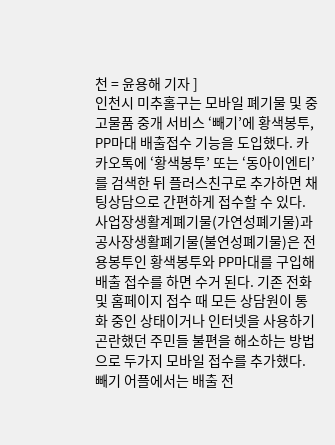천 = 윤용해 기자 ]
인천시 미추홀구는 모바일 폐기물 및 중고물품 중개 서비스 ‘빼기’에 황색봉투, PP마대 배출접수 기능을 도입했다. 카카오톡에 ‘황색봉투’ 또는 ‘동아이엔티’를 검색한 뒤 플러스친구로 추가하면 채팅상담으로 간편하게 접수할 수 있다. 사업장생활계폐기물(가연성폐기물)과 공사장생활폐기물(불연성폐기물)은 전용봉투인 황색봉투와 PP마대를 구입해 배출 접수를 하면 수거 된다. 기존 전화 및 홈페이지 접수 때 모든 상담원이 통화 중인 상태이거나 인터넷을 사용하기 곤란했던 주민들 불편을 해소하는 방법으로 두가지 모바일 접수를 추가했다. 빼기 어플에서는 배출 전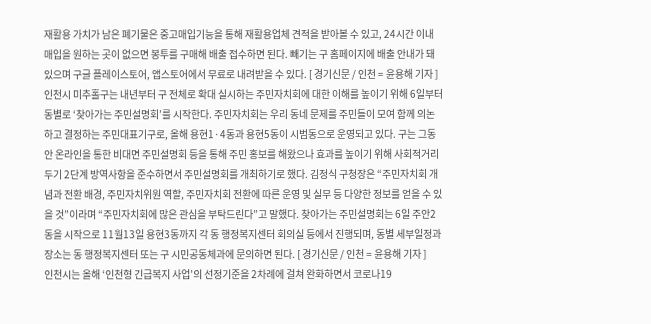재활용 가치가 남은 폐기물은 중고매입기능을 통해 재활용업체 견적을 받아볼 수 있고, 24시간 이내 매입을 원하는 곳이 없으면 봉투를 구매해 배출 접수하면 된다. 빼기는 구 홈페이지에 배출 안내가 돼 있으며 구글 플레이스토어, 앱스토어에서 무료로 내려받을 수 있다. [ 경기신문 / 인천 = 윤용해 기자 ]
인천시 미추홀구는 내년부터 구 전체로 확대 실시하는 주민자치회에 대한 이해를 높이기 위해 6일부터 동별로 ‘찾아가는 주민설명회’를 시작한다. 주민자치회는 우리 동네 문제를 주민들이 모여 함께 의논하고 결정하는 주민대표기구로, 올해 용현1·4동과 용현5동이 시범동으로 운영되고 있다. 구는 그동안 온라인을 통한 비대면 주민설명회 등을 통해 주민 홍보를 해왔으나 효과를 높이기 위해 사회적거리두기 2단계 방역사항을 준수하면서 주민설명회를 개최하기로 했다. 김정식 구청장은 “주민자치회 개념과 전환 배경, 주민자치위원 역할, 주민자치회 전환에 따른 운영 및 실무 등 다양한 정보를 얻을 수 있을 것”이라며 “주민자치회에 많은 관심을 부탁드린다”고 말했다. 찾아가는 주민설명회는 6일 주안2동을 시작으로 11월13일 용현3동까지 각 동 행정복지센터 회의실 등에서 진행되며, 동별 세부일정과 장소는 동 행정복지센터 또는 구 시민공동체과에 문의하면 된다. [ 경기신문 / 인천 = 윤용해 기자 ]
인천시는 올해 ‘인천형 긴급복지 사업’의 선정기준을 2차례에 걸쳐 완화하면서 코로나19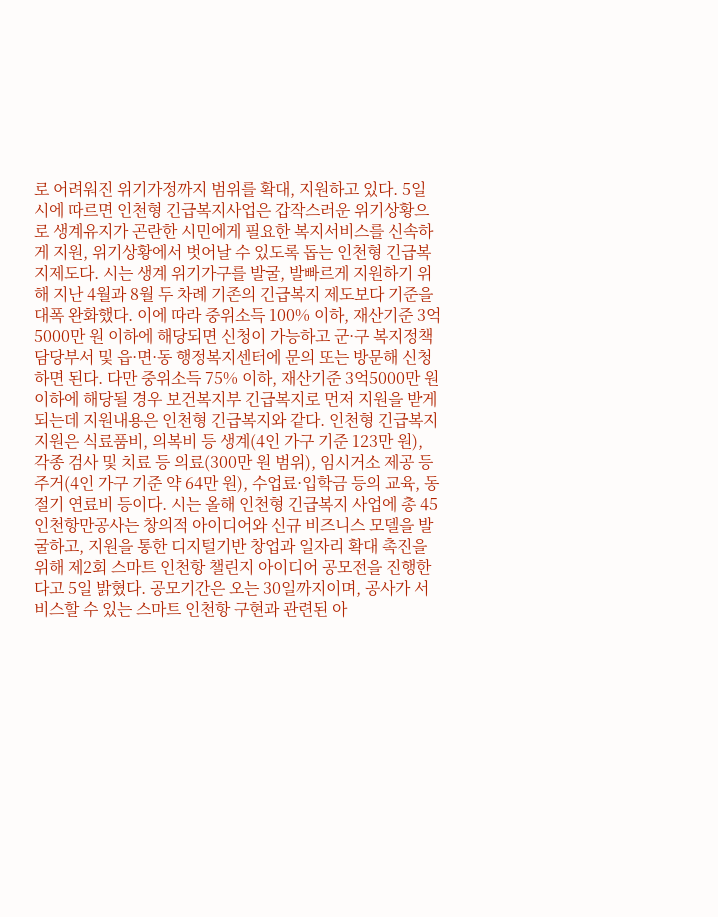로 어려워진 위기가정까지 범위를 확대, 지원하고 있다. 5일 시에 따르면 인천형 긴급복지사업은 갑작스러운 위기상황으로 생계유지가 곤란한 시민에게 필요한 복지서비스를 신속하게 지원, 위기상황에서 벗어날 수 있도록 돕는 인천형 긴급복지제도다. 시는 생계 위기가구를 발굴, 발빠르게 지원하기 위해 지난 4월과 8월 두 차례 기존의 긴급복지 제도보다 기준을 대폭 완화했다. 이에 따라 중위소득 100% 이하, 재산기준 3억5000만 원 이하에 해당되면 신청이 가능하고 군·구 복지정책 담당부서 및 읍·면·동 행정복지센터에 문의 또는 방문해 신청하면 된다. 다만 중위소득 75% 이하, 재산기준 3억5000만 원 이하에 해당될 경우 보건복지부 긴급복지로 먼저 지원을 받게 되는데 지원내용은 인천형 긴급복지와 같다. 인천형 긴급복지 지원은 식료품비, 의복비 등 생계(4인 가구 기준 123만 원), 각종 검사 및 치료 등 의료(300만 원 범위), 임시거소 제공 등 주거(4인 가구 기준 약 64만 원), 수업료·입학금 등의 교육, 동절기 연료비 등이다. 시는 올해 인천형 긴급복지 사업에 총 45
인천항만공사는 창의적 아이디어와 신규 비즈니스 모델을 발굴하고, 지원을 통한 디지털기반 창업과 일자리 확대 촉진을 위해 제2회 스마트 인천항 챌린지 아이디어 공모전을 진행한다고 5일 밝혔다. 공모기간은 오는 30일까지이며, 공사가 서비스할 수 있는 스마트 인천항 구현과 관련된 아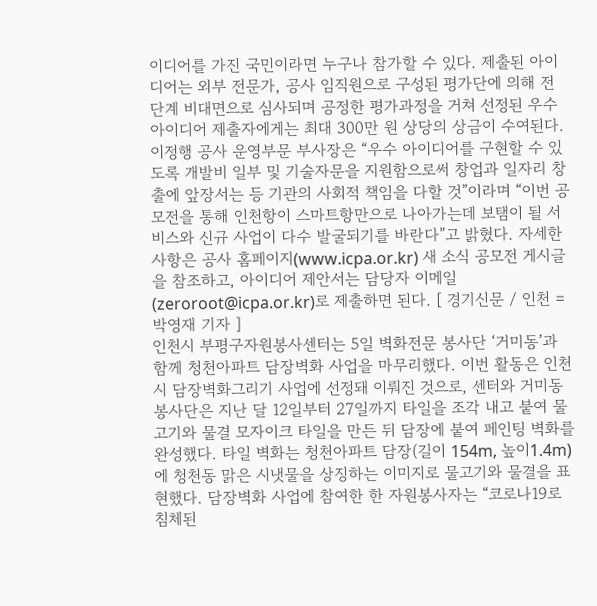이디어를 가진 국민이라면 누구나 참가할 수 있다. 제출된 아이디어는 외부 전문가, 공사 임직원으로 구성된 평가단에 의해 전 단계 비대면으로 심사되며 공정한 평가과정을 거쳐 선정된 우수 아이디어 제출자에게는 최대 300만 원 상당의 상금이 수여된다. 이정행 공사 운영부문 부사장은 “우수 아이디어를 구현할 수 있도록 개발비 일부 및 기술자문을 지원함으로써 창업과 일자리 창출에 앞장서는 등 기관의 사회적 책임을 다할 것”이라며 “이번 공모전을 통해 인천항이 스마트항만으로 나아가는데 보탬이 될 서비스와 신규 사업이 다수 발굴되기를 바란다”고 밝혔다. 자세한 사항은 공사 홈페이지(www.icpa.or.kr) 새 소식 공모전 게시글을 참조하고, 아이디어 제안서는 담당자 이메일(zeroroot@icpa.or.kr)로 제출하면 된다. [ 경기신문 / 인천 = 박영재 기자 ]
인천시 부평구자원봉사센터는 5일 벽화전문 봉사단 ‘거미동’과 함께 청천아파트 담장벽화 사업을 마무리했다. 이번 활동은 인천시 담장벽화그리기 사업에 선정돼 이뤄진 것으로, 센터와 거미동 봉사단은 지난 달 12일부터 27일까지 타일을 조각 내고 붙여 물고기와 물결 모자이크 타일을 만든 뒤 담장에 붙여 페인팅 벽화를 완성했다. 타일 벽화는 청천아파트 담장(길이 154m, 높이1.4m)에 청천동 맑은 시냇물을 상징하는 이미지로 물고기와 물결을 표현했다. 담장벽화 사업에 참여한 한 자원봉사자는 “코로나19로 침체된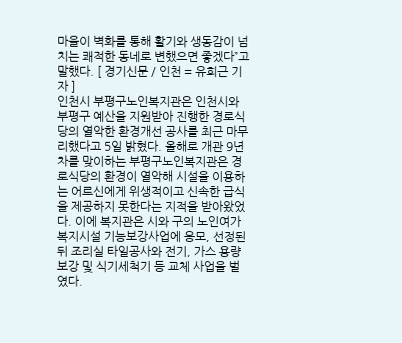마을이 벽화를 통해 활기와 생동감이 넘치는 쾌적한 동네로 변했으면 좋겠다”고 말했다. [ 경기신문 / 인천 = 유희근 기자 ]
인천시 부평구노인복지관은 인천시와 부평구 예산을 지원받아 진행한 경로식당의 열악한 환경개선 공사를 최근 마무리했다고 5일 밝혔다. 올해로 개관 9년 차를 맞이하는 부평구노인복지관은 경로식당의 환경이 열악해 시설을 이용하는 어르신에게 위생적이고 신속한 급식을 제공하지 못한다는 지적을 받아왔었다. 이에 복지관은 시와 구의 노인여가복지시설 기능보강사업에 응모, 선정된 뒤 조리실 타일공사와 전기, 가스 용량보강 및 식기세척기 등 교체 사업을 벌였다.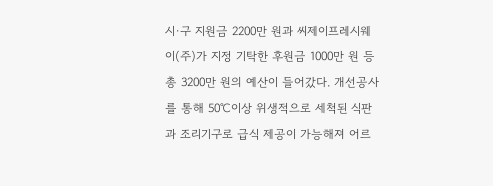시·구 지원금 2200만 원과 씨제이프레시웨이(주)가 지정 기탁한 후원금 1000만 원 등 총 3200만 원의 예산이 들어갔다. 개선공사를 통해 50℃이상 위생적으로 세척된 식판과 조리기구로 급식 제공이 가능해져 어르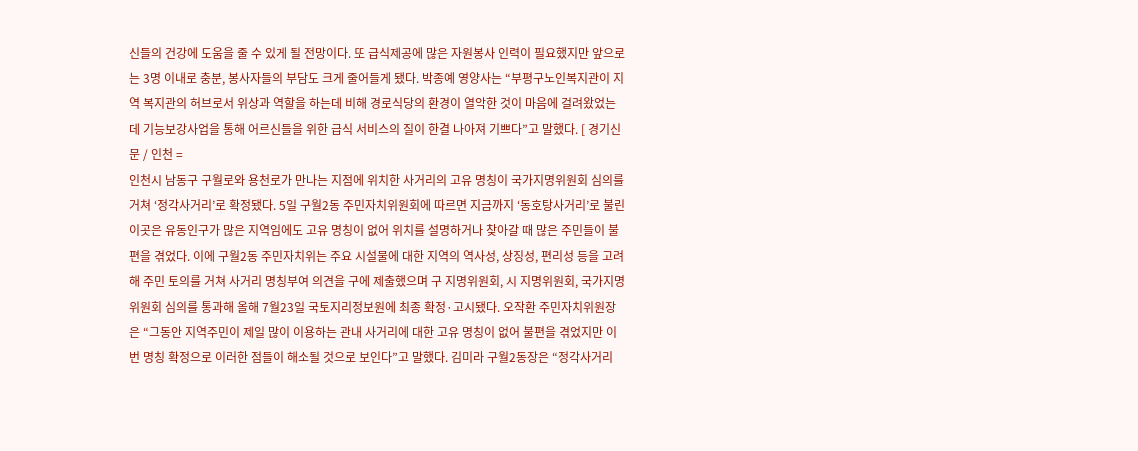신들의 건강에 도움을 줄 수 있게 될 전망이다. 또 급식제공에 많은 자원봉사 인력이 필요했지만 앞으로는 3명 이내로 충분, 봉사자들의 부담도 크게 줄어들게 됐다. 박종예 영양사는 “부평구노인복지관이 지역 복지관의 허브로서 위상과 역할을 하는데 비해 경로식당의 환경이 열악한 것이 마음에 걸려왔었는데 기능보강사업을 통해 어르신들을 위한 급식 서비스의 질이 한결 나아져 기쁘다”고 말했다. [ 경기신문 / 인천 =
인천시 남동구 구월로와 용천로가 만나는 지점에 위치한 사거리의 고유 명칭이 국가지명위원회 심의를 거쳐 ‘정각사거리’로 확정됐다. 5일 구월2동 주민자치위원회에 따르면 지금까지 ‘동호탕사거리’로 불린 이곳은 유동인구가 많은 지역임에도 고유 명칭이 없어 위치를 설명하거나 찾아갈 때 많은 주민들이 불편을 겪었다. 이에 구월2동 주민자치위는 주요 시설물에 대한 지역의 역사성, 상징성, 편리성 등을 고려해 주민 토의를 거쳐 사거리 명칭부여 의견을 구에 제출했으며 구 지명위원회, 시 지명위원회, 국가지명위원회 심의를 통과해 올해 7월23일 국토지리정보원에 최종 확정·고시됐다. 오작환 주민자치위원장은 “그동안 지역주민이 제일 많이 이용하는 관내 사거리에 대한 고유 명칭이 없어 불편을 겪었지만 이번 명칭 확정으로 이러한 점들이 해소될 것으로 보인다”고 말했다. 김미라 구월2동장은 “정각사거리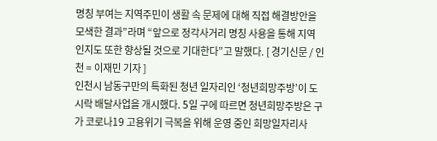명칭 부여는 지역주민이 생활 속 문제에 대해 직접 해결방안을 모색한 결과”라며 “앞으로 정각사거리 명칭 사용을 통해 지역 인지도 또한 향상될 것으로 기대한다”고 말했다. [ 경기신문 / 인천 = 이재민 기자 ]
인천시 남동구만의 특화된 청년 일자리인 ‘청년희망주방’이 도시락 배달사업을 개시했다. 5일 구에 따르면 청년희망주방은 구가 코로나19 고용위기 극복을 위해 운영 중인 희망일자리사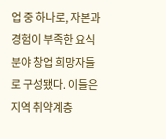업 중 하나로, 자본과 경험이 부족한 요식분야 창업 희망자들로 구성됐다. 이들은 지역 취약계층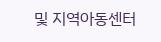및 지역아동센터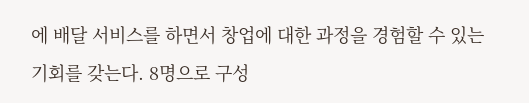에 배달 서비스를 하면서 창업에 대한 과정을 경험할 수 있는 기회를 갖는다. 8명으로 구성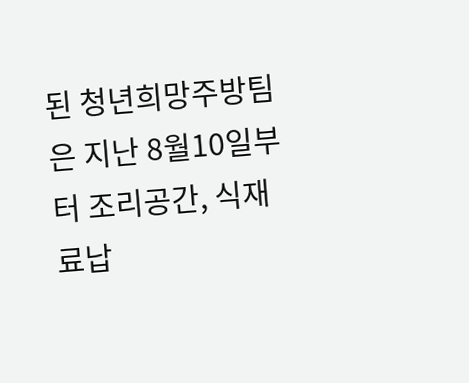된 청년희망주방팀은 지난 8월10일부터 조리공간, 식재료납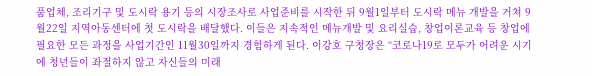품업체, 조리기구 및 도시락 용기 등의 시장조사로 사업준비를 시작한 뒤 9월1일부터 도시락 메뉴 개발을 거쳐 9월22일 지역아동센터에 첫 도시락을 배달했다. 이들은 지속적인 메뉴개발 및 요리실습, 창업이론교육 등 창업에 필요한 모든 과정을 사업기간인 11월30일까지 경험하게 된다. 이강호 구청장은 “코로나19로 모두가 어려운 시기에 청년들이 좌절하지 않고 자신들의 미래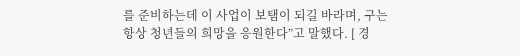를 준비하는데 이 사업이 보탬이 되길 바라며, 구는 항상 청년들의 희망을 응원한다”고 말했다. [ 경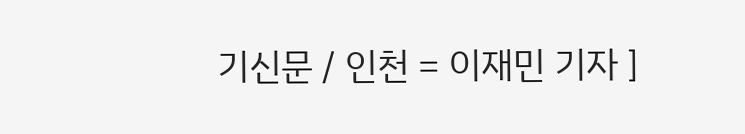기신문 / 인천 = 이재민 기자 ]